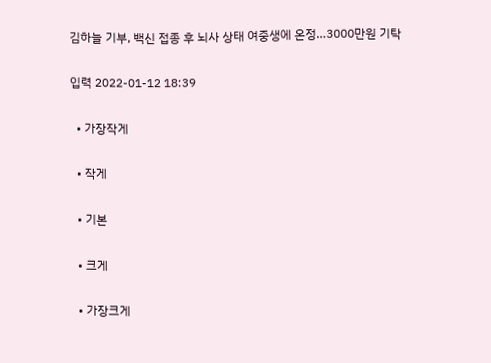김하늘 기부, 백신 접종 후 뇌사 상태 여중생에 온정…3000만원 기탁

입력 2022-01-12 18:39

  • 가장작게

  • 작게

  • 기본

  • 크게

  • 가장크게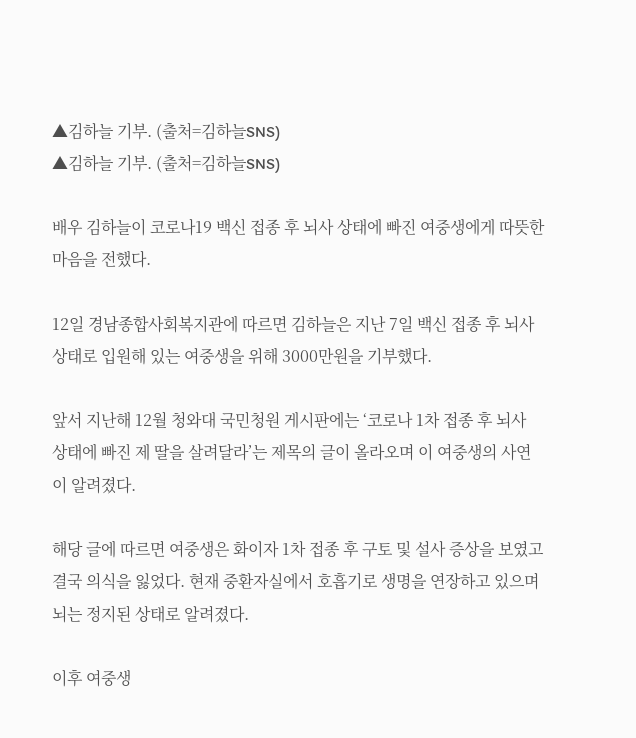▲김하늘 기부. (출처=김하늘SNS)
▲김하늘 기부. (출처=김하늘SNS)

배우 김하늘이 코로나19 백신 접종 후 뇌사 상태에 빠진 여중생에게 따뜻한 마음을 전했다.

12일 경남종합사회복지관에 따르면 김하늘은 지난 7일 백신 접종 후 뇌사 상태로 입원해 있는 여중생을 위해 3000만원을 기부했다.

앞서 지난해 12월 청와대 국민청원 게시판에는 ‘코로나 1차 접종 후 뇌사 상태에 빠진 제 딸을 살려달라’는 제목의 글이 올라오며 이 여중생의 사연이 알려졌다.

해당 글에 따르면 여중생은 화이자 1차 접종 후 구토 및 설사 증상을 보였고 결국 의식을 잃었다. 현재 중환자실에서 호흡기로 생명을 연장하고 있으며 뇌는 정지된 상태로 알려졌다.

이후 여중생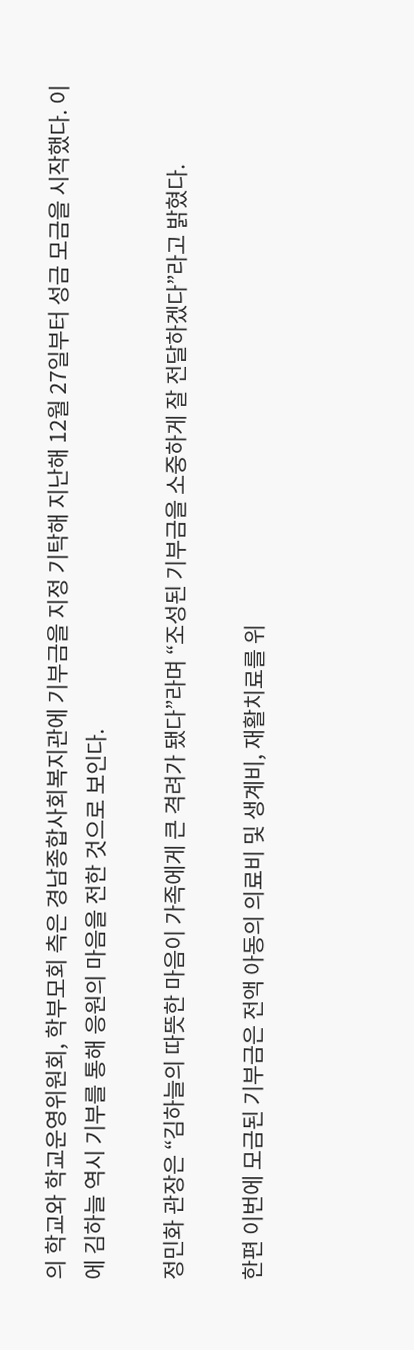의 학교와 학교운영위원회, 학부모회 측은 경남종합사회복지관에 기부금을 지정 기탁해 지난해 12월 27일부터 성금 모금을 시작했다. 이에 김하늘 역시 기부를 통해 응원의 마음을 전한 것으로 보인다.

정민화 관장은 “김하늘의 따뜻한 마음이 가족에게 큰 격려가 됐다”라며 “조성된 기부금을 소중하게 잘 전달하겠다”라고 밝혔다.

한편 이번에 모금된 기부금은 전액 아동의 의료비 및 생계비, 재활치료를 위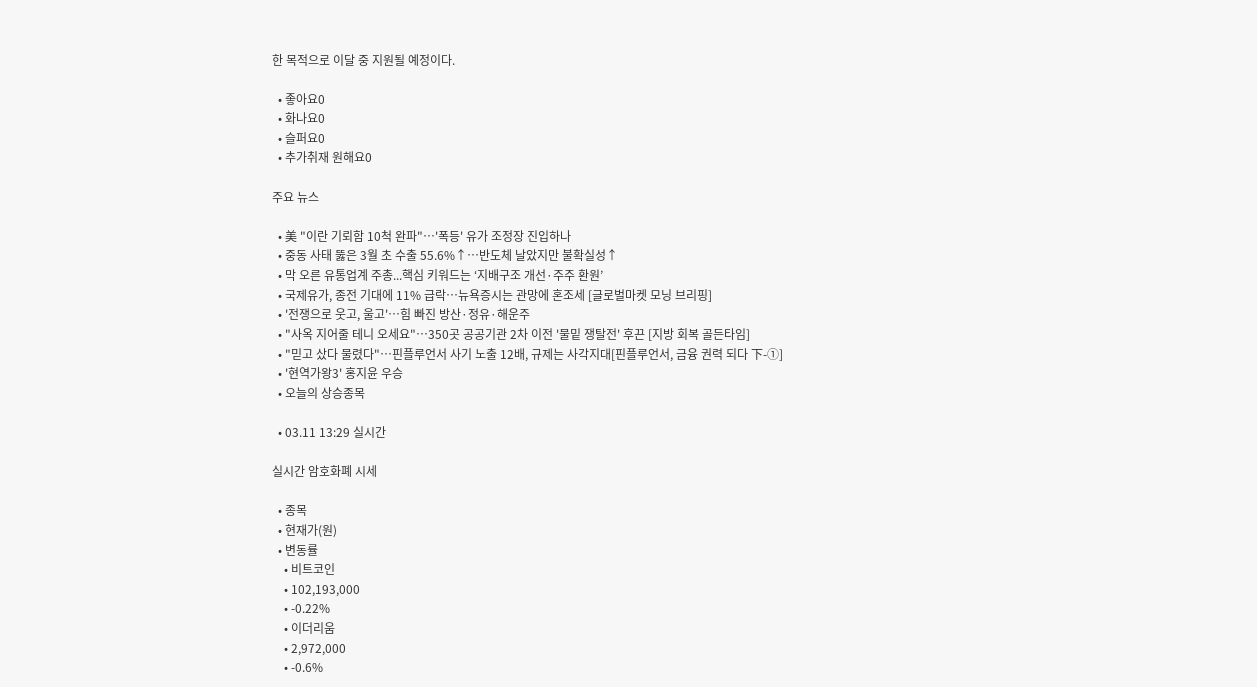한 목적으로 이달 중 지원될 예정이다.

  • 좋아요0
  • 화나요0
  • 슬퍼요0
  • 추가취재 원해요0

주요 뉴스

  • 美 "이란 기뢰함 10척 완파"…'폭등' 유가 조정장 진입하나
  • 중동 사태 뚫은 3월 초 수출 55.6%↑⋯반도체 날았지만 불확실성↑
  • 막 오른 유통업계 주총...핵심 키워드는 ‘지배구조 개선·주주 환원’
  • 국제유가, 종전 기대에 11% 급락…뉴욕증시는 관망에 혼조세 [글로벌마켓 모닝 브리핑]
  • '전쟁으로 웃고, 울고'…힘 빠진 방산·정유·해운주
  • "사옥 지어줄 테니 오세요"⋯350곳 공공기관 2차 이전 '물밑 쟁탈전' 후끈 [지방 회복 골든타임]
  • "믿고 샀다 물렸다"…핀플루언서 사기 노출 12배, 규제는 사각지대[핀플루언서, 금융 권력 되다 下-①]
  • '현역가왕3' 홍지윤 우승
  • 오늘의 상승종목

  • 03.11 13:29 실시간

실시간 암호화폐 시세

  • 종목
  • 현재가(원)
  • 변동률
    • 비트코인
    • 102,193,000
    • -0.22%
    • 이더리움
    • 2,972,000
    • -0.6%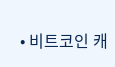• 비트코인 캐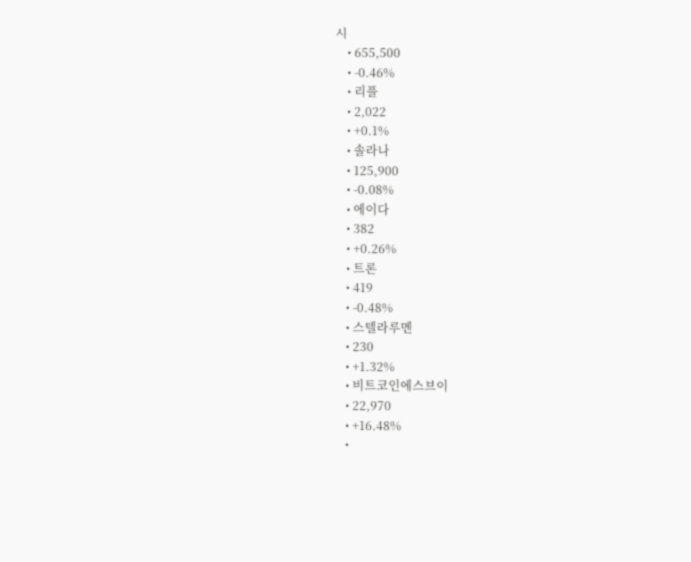시
    • 655,500
    • -0.46%
    • 리플
    • 2,022
    • +0.1%
    • 솔라나
    • 125,900
    • -0.08%
    • 에이다
    • 382
    • +0.26%
    • 트론
    • 419
    • -0.48%
    • 스텔라루멘
    • 230
    • +1.32%
    • 비트코인에스브이
    • 22,970
    • +16.48%
    •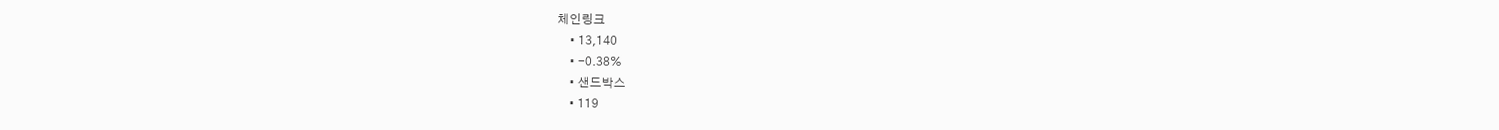체인링크
    • 13,140
    • -0.38%
    • 샌드박스
    • 119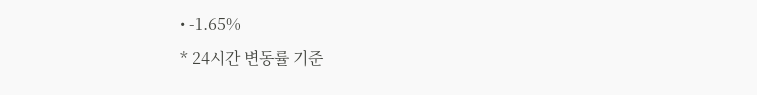• -1.65%
* 24시간 변동률 기준